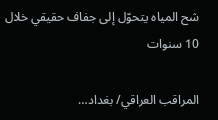شح المياه يتحوّل إلى جفاف حقيقي خلال 10 سنوات

المراقب العراقي/ بغداد…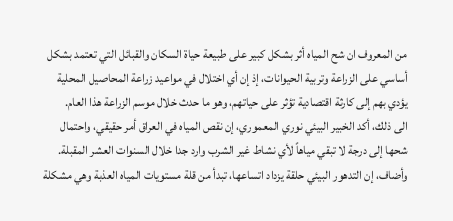من المعروف ان شح المياه أثر بشكل كبير على طبيعة حياة السكان والقبائل التي تعتمد بشكل أساسي على الزراعة وتربية الحيوانات، إذ إن أي اختلال في مواعيد زراعة المحاصيل المحلية يؤدي بهم إلى كارثة اقتصادية تؤثر على حياتهم، وهو ما حدث خلال موسم الزراعة هذا العام.
الى ذلك، أكد الخبير البيئي نوري المعموري، إن نقص المياه في العراق أمر حقيقي، واحتمال شحها إلى درجة لا تبقي مياهاً لأي نشاط غير الشرب وارد جدا خلال السنوات العشر المقبلة. وأضاف، إن التدهور البيئي حلقة يزداد اتساعها، تبدأ من قلة مستويات المياه العذبة وهي مشكلة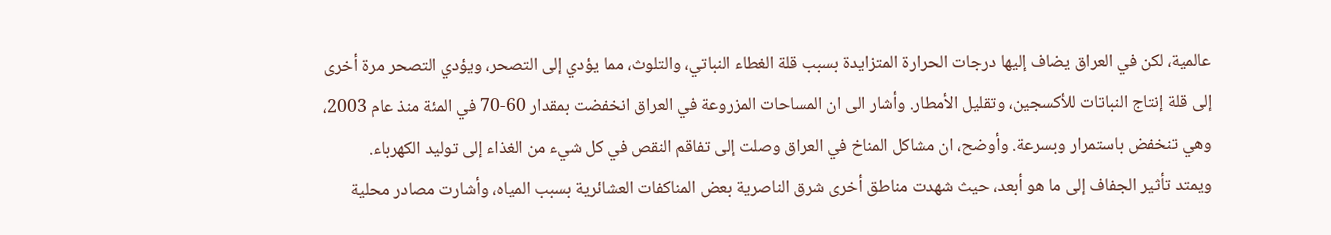عالمية، لكن في العراق يضاف إليها درجات الحرارة المتزايدة بسبب قلة الغطاء النباتي، والتلوث، مما يؤدي إلى التصحر، ويؤدي التصحر مرة أخرى إلى قلة إنتاج النباتات للأكسجين، وتقليل الأمطار. وأشار الى ان المساحات المزروعة في العراق انخفضت بمقدار 60-70 في المئة منذ عام 2003، وهي تنخفض باستمرار وبسرعة. وأوضح، ان مشاكل المناخ في العراق وصلت إلى تفاقم النقص في كل شيء من الغذاء إلى توليد الكهرباء.
ويمتد تأثير الجفاف إلى ما هو أبعد، حيث شهدت مناطق أخرى شرق الناصرية بعض المناكفات العشائرية بسبب المياه، وأشارت مصادر محلية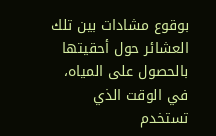بوقوع مشادات بين تلك العشائر حول أحقيتها بالحصول على المياه، في الوقت الذي تستخدم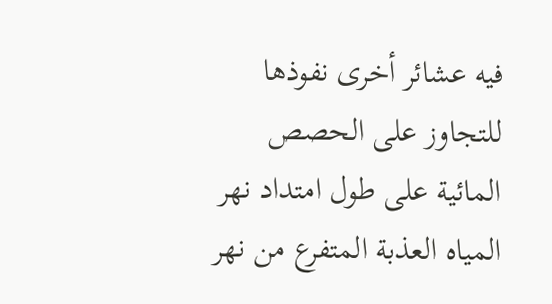فيه عشائر أخرى نفوذها للتجاوز على الحصص المائية على طول امتداد نهر المياه العذبة المتفرع من نهر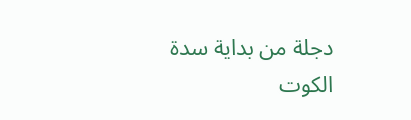دجلة من بداية سدة الكوت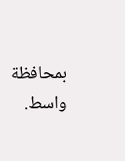بمحافظة واسط.